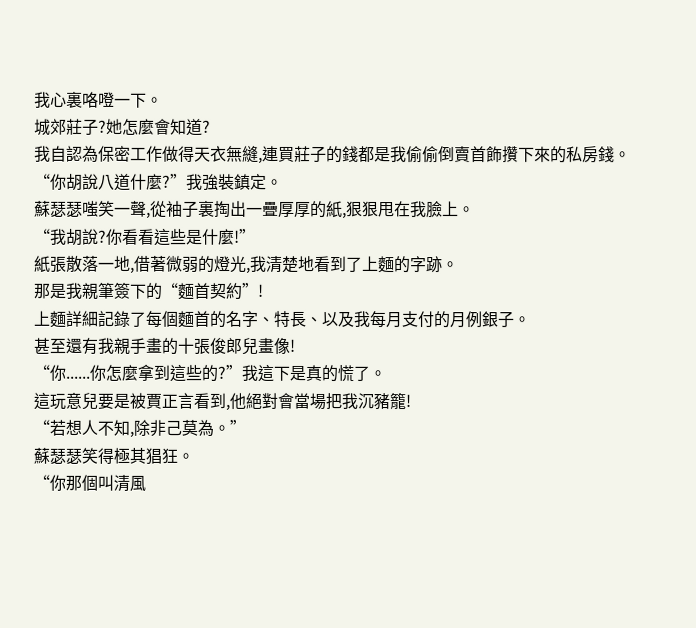我心裏咯噔一下。
城郊莊子?她怎麼會知道?
我自認為保密工作做得天衣無縫,連買莊子的錢都是我偷偷倒賣首飾攢下來的私房錢。
“你胡說八道什麼?”我強裝鎮定。
蘇瑟瑟嗤笑一聲,從袖子裏掏出一疊厚厚的紙,狠狠甩在我臉上。
“我胡說?你看看這些是什麼!”
紙張散落一地,借著微弱的燈光,我清楚地看到了上麵的字跡。
那是我親筆簽下的“麵首契約”!
上麵詳細記錄了每個麵首的名字、特長、以及我每月支付的月例銀子。
甚至還有我親手畫的十張俊郎兒畫像!
“你......你怎麼拿到這些的?”我這下是真的慌了。
這玩意兒要是被賈正言看到,他絕對會當場把我沉豬籠!
“若想人不知,除非己莫為。”
蘇瑟瑟笑得極其猖狂。
“你那個叫清風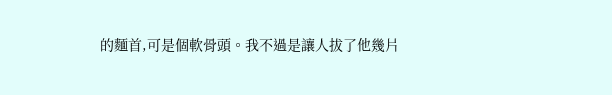的麵首,可是個軟骨頭。我不過是讓人拔了他幾片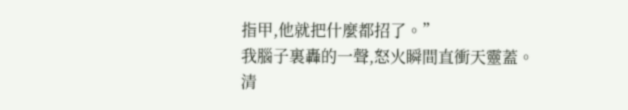指甲,他就把什麼都招了。”
我腦子裏轟的一聲,怒火瞬間直衝天靈蓋。
清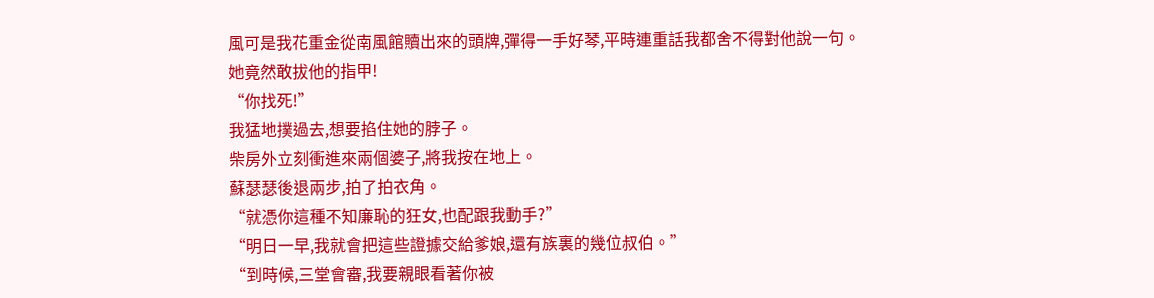風可是我花重金從南風館贖出來的頭牌,彈得一手好琴,平時連重話我都舍不得對他說一句。
她竟然敢拔他的指甲!
“你找死!”
我猛地撲過去,想要掐住她的脖子。
柴房外立刻衝進來兩個婆子,將我按在地上。
蘇瑟瑟後退兩步,拍了拍衣角。
“就憑你這種不知廉恥的狂女,也配跟我動手?”
“明日一早,我就會把這些證據交給爹娘,還有族裏的幾位叔伯。”
“到時候,三堂會審,我要親眼看著你被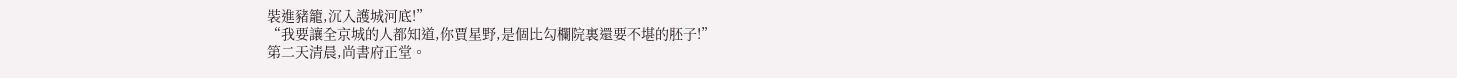裝進豬籠,沉入護城河底!”
“我要讓全京城的人都知道,你賈星野,是個比勾欄院裏還要不堪的胚子!”
第二天清晨,尚書府正堂。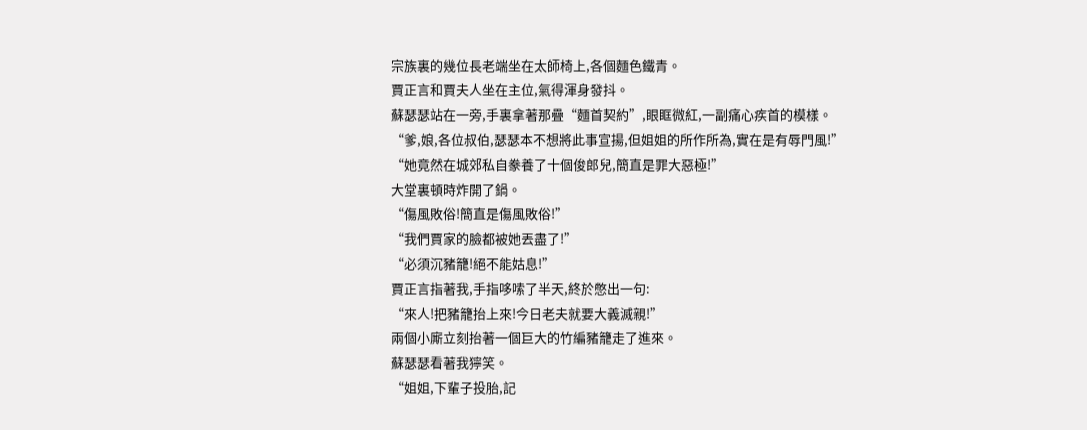宗族裏的幾位長老端坐在太師椅上,各個麵色鐵青。
賈正言和賈夫人坐在主位,氣得渾身發抖。
蘇瑟瑟站在一旁,手裏拿著那疊“麵首契約”,眼眶微紅,一副痛心疾首的模樣。
“爹,娘,各位叔伯,瑟瑟本不想將此事宣揚,但姐姐的所作所為,實在是有辱門風!”
“她竟然在城郊私自豢養了十個俊郎兒,簡直是罪大惡極!”
大堂裏頓時炸開了鍋。
“傷風敗俗!簡直是傷風敗俗!”
“我們賈家的臉都被她丟盡了!”
“必須沉豬籠!絕不能姑息!”
賈正言指著我,手指哆嗦了半天,終於憋出一句:
“來人!把豬籠抬上來!今日老夫就要大義滅親!”
兩個小廝立刻抬著一個巨大的竹編豬籠走了進來。
蘇瑟瑟看著我獰笑。
“姐姐,下輩子投胎,記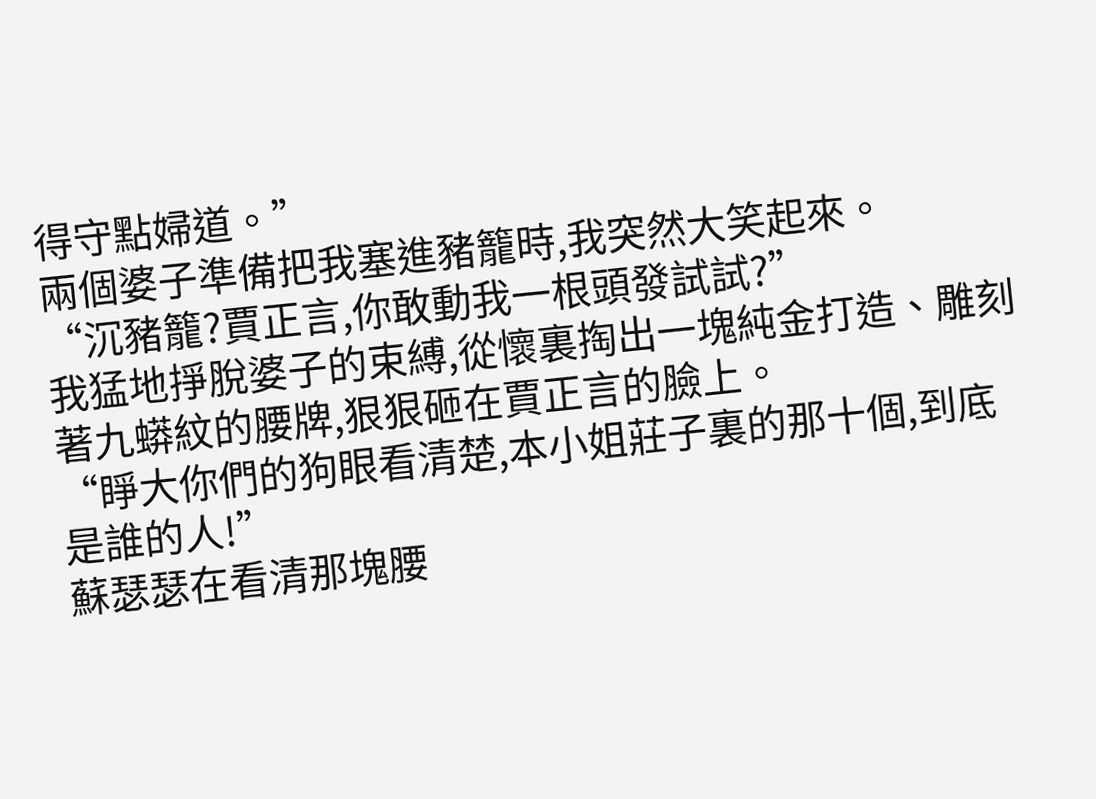得守點婦道。”
兩個婆子準備把我塞進豬籠時,我突然大笑起來。
“沉豬籠?賈正言,你敢動我一根頭發試試?”
我猛地掙脫婆子的束縛,從懷裏掏出一塊純金打造、雕刻著九蟒紋的腰牌,狠狠砸在賈正言的臉上。
“睜大你們的狗眼看清楚,本小姐莊子裏的那十個,到底是誰的人!”
蘇瑟瑟在看清那塊腰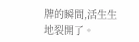牌的瞬間,活生生地裂開了。